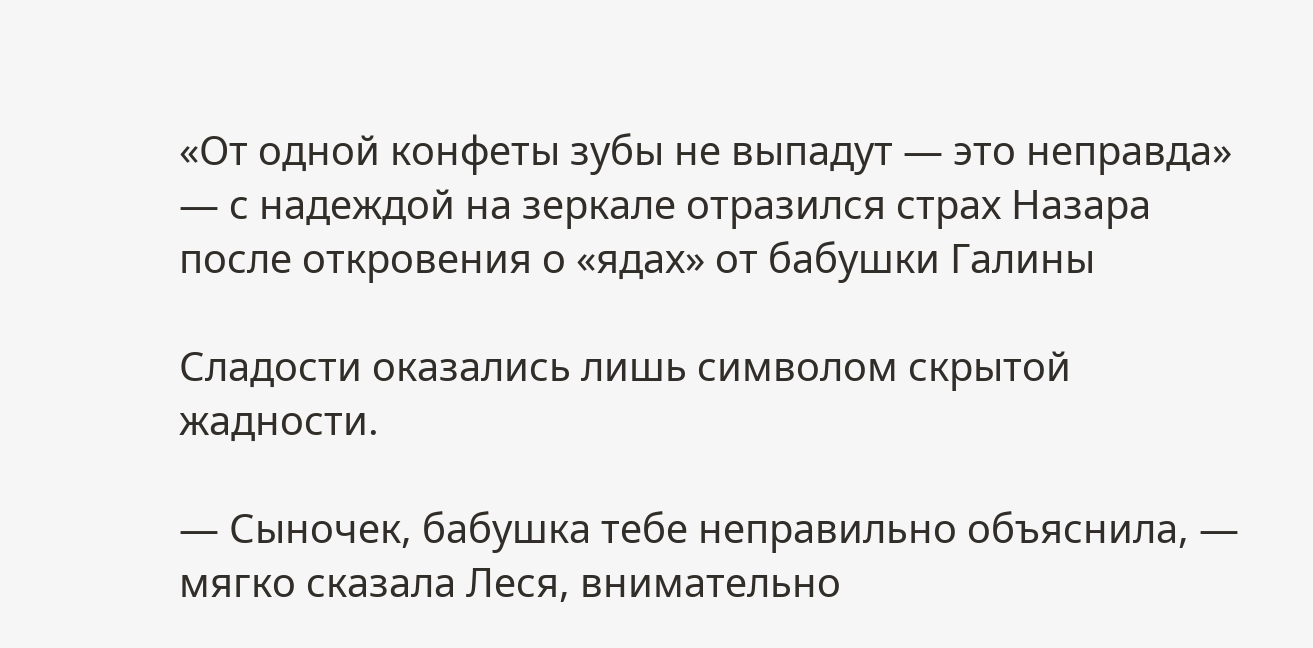«От одной конфеты зубы не выпадут — это неправда» — с надеждой на зеркале отразился страх Назара после откровения о «ядах» от бабушки Галины

Сладости оказались лишь символом скрытой жадности.

— Сыночек, бабушка тебе неправильно объяснила, — мягко сказала Леся, внимательно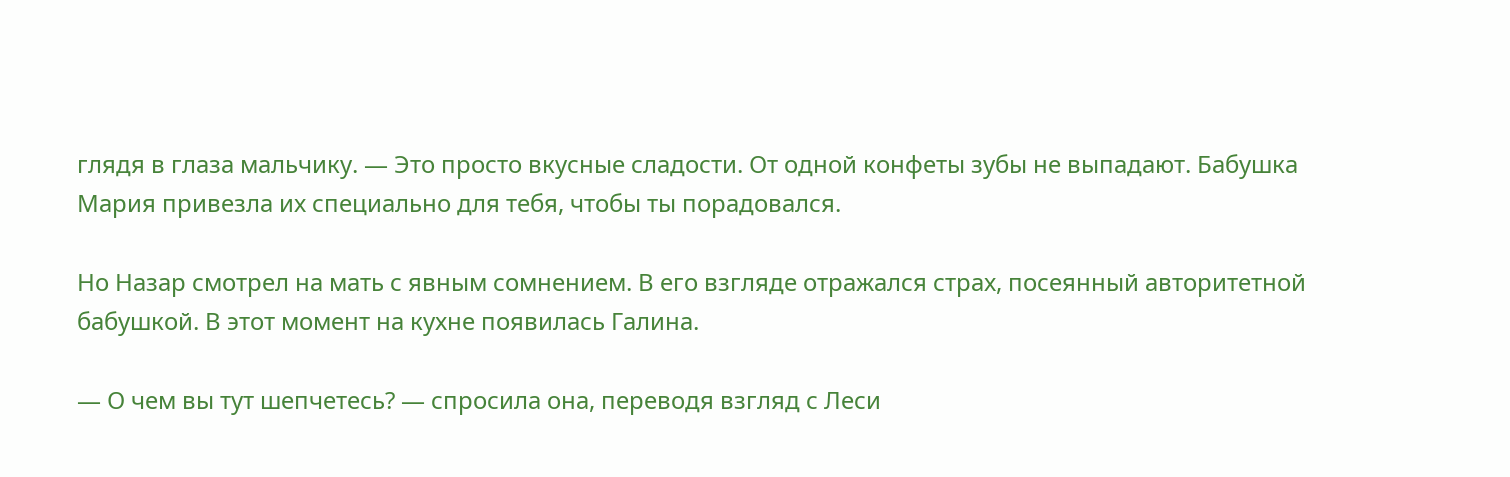глядя в глаза мальчику. — Это просто вкусные сладости. От одной конфеты зубы не выпадают. Бабушка Мария привезла их специально для тебя, чтобы ты порадовался.

Но Назар смотрел на мать с явным сомнением. В его взгляде отражался страх, посеянный авторитетной бабушкой. В этот момент на кухне появилась Галина.

— О чем вы тут шепчетесь? — спросила она, переводя взгляд с Леси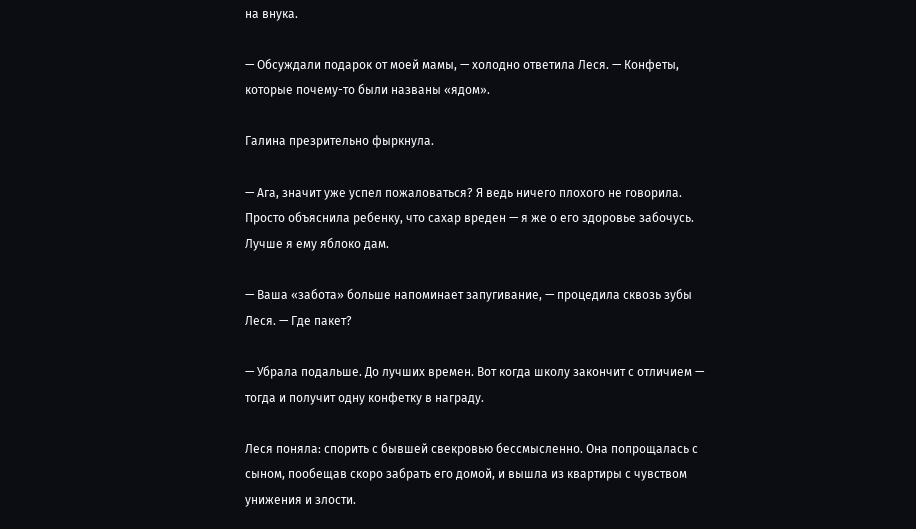на внука.

— Обсуждали подарок от моей мамы, — холодно ответила Леся. — Конфеты, которые почему-то были названы «ядом».

Галина презрительно фыркнула.

— Ага, значит уже успел пожаловаться? Я ведь ничего плохого не говорила. Просто объяснила ребенку, что сахар вреден — я же о его здоровье забочусь. Лучше я ему яблоко дам.

— Ваша «забота» больше напоминает запугивание, — процедила сквозь зубы Леся. — Где пакет?

— Убрала подальше. До лучших времен. Вот когда школу закончит с отличием — тогда и получит одну конфетку в награду.

Леся поняла: спорить с бывшей свекровью бессмысленно. Она попрощалась с сыном, пообещав скоро забрать его домой, и вышла из квартиры с чувством унижения и злости.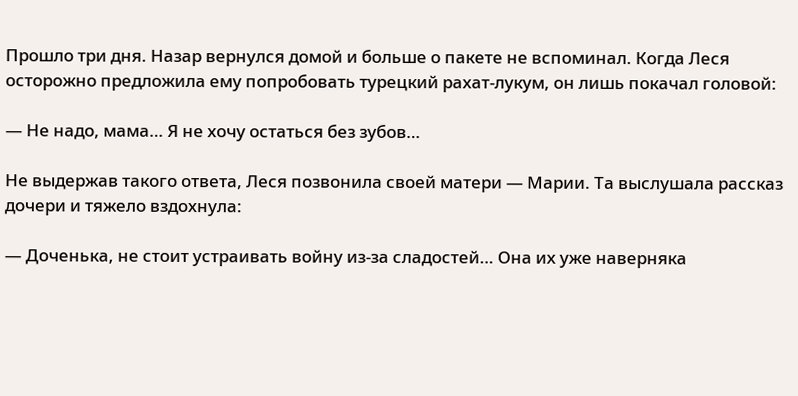Прошло три дня. Назар вернулся домой и больше о пакете не вспоминал. Когда Леся осторожно предложила ему попробовать турецкий рахат-лукум, он лишь покачал головой:

— Не надо, мама… Я не хочу остаться без зубов…

Не выдержав такого ответа, Леся позвонила своей матери — Марии. Та выслушала рассказ дочери и тяжело вздохнула:

— Доченька, не стоит устраивать войну из-за сладостей… Она их уже наверняка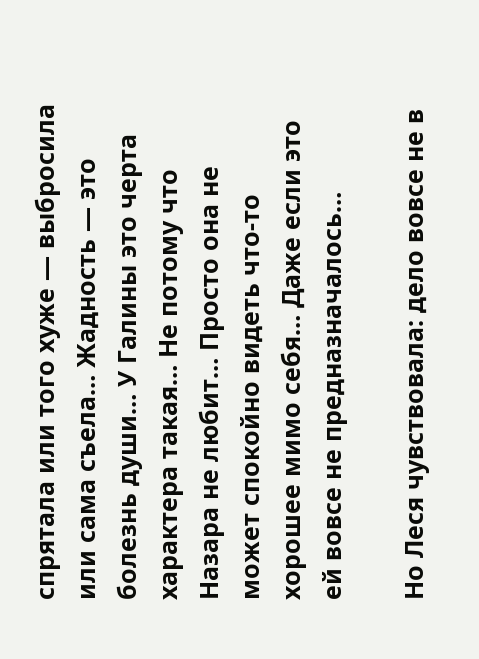спрятала или того хуже — выбросила или сама съела… Жадность — это болезнь души… У Галины это черта характера такая… Не потому что Назара не любит… Просто она не может спокойно видеть что-то хорошее мимо себя… Даже если это ей вовсе не предназначалось…

Но Леся чувствовала: дело вовсе не в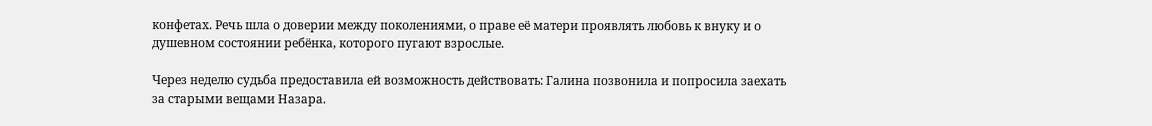конфетах. Речь шла о доверии между поколениями, о праве её матери проявлять любовь к внуку и о душевном состоянии ребёнка, которого пугают взрослые.

Через неделю судьба предоставила ей возможность действовать: Галина позвонила и попросила заехать за старыми вещами Назара.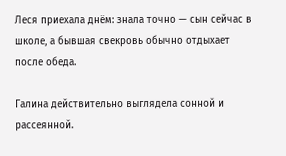Леся приехала днём: знала точно — сын сейчас в школе, а бывшая свекровь обычно отдыхает после обеда.

Галина действительно выглядела сонной и рассеянной.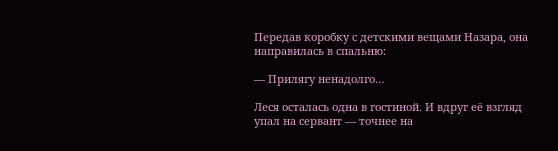Передав коробку с детскими вещами Назара, она направилась в спальню:

— Прилягу ненадолго…

Леся осталась одна в гостиной. И вдруг её взгляд упал на сервант — точнее на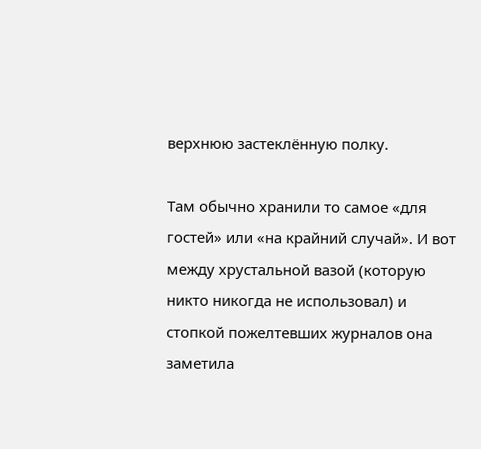верхнюю застеклённую полку.

Там обычно хранили то самое «для гостей» или «на крайний случай». И вот между хрустальной вазой (которую никто никогда не использовал) и стопкой пожелтевших журналов она заметила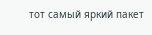тот самый яркий пакет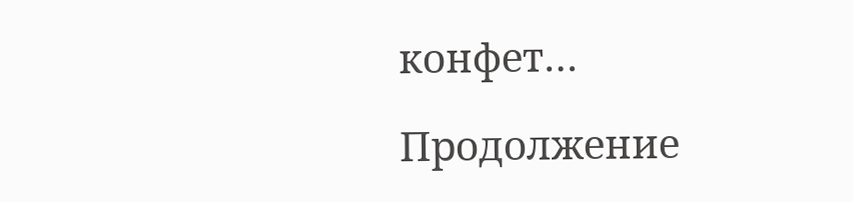конфет…

Продолжение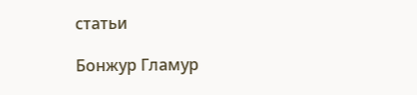статьи

Бонжур Гламур